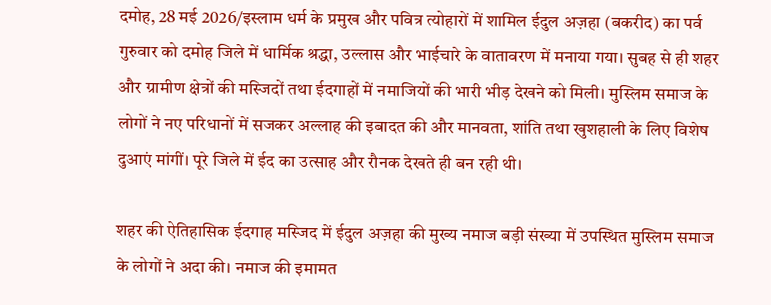दमोह, 28 मई 2026/इस्लाम धर्म के प्रमुख और पवित्र त्योहारों में शामिल ईदुल अज़हा (बकरीद) का पर्व गुरुवार को दमोह जिले में धार्मिक श्रद्धा, उल्लास और भाईचारे के वातावरण में मनाया गया। सुबह से ही शहर और ग्रामीण क्षेत्रों की मस्जिदों तथा ईदगाहों में नमाजियों की भारी भीड़ देखने को मिली। मुस्लिम समाज के लोगों ने नए परिधानों में सजकर अल्लाह की इबादत की और मानवता, शांति तथा खुशहाली के लिए विशेष दुआएं मांगीं। पूरे जिले में ईद का उत्साह और रौनक देखते ही बन रही थी।

शहर की ऐतिहासिक ईदगाह मस्जिद में ईदुल अज़हा की मुख्य नमाज बड़ी संख्या में उपस्थित मुस्लिम समाज के लोगों ने अदा की। नमाज की इमामत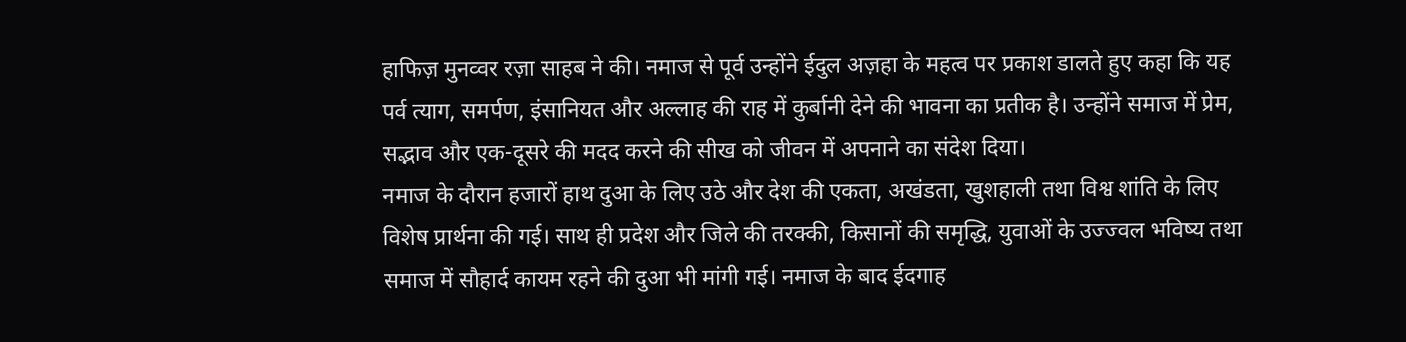हाफिज़ मुनव्वर रज़ा साहब ने की। नमाज से पूर्व उन्होंने ईदुल अज़हा के महत्व पर प्रकाश डालते हुए कहा कि यह पर्व त्याग, समर्पण, इंसानियत और अल्लाह की राह में कुर्बानी देने की भावना का प्रतीक है। उन्होंने समाज में प्रेम, सद्भाव और एक-दूसरे की मदद करने की सीख को जीवन में अपनाने का संदेश दिया।
नमाज के दौरान हजारों हाथ दुआ के लिए उठे और देश की एकता, अखंडता, खुशहाली तथा विश्व शांति के लिए विशेष प्रार्थना की गई। साथ ही प्रदेश और जिले की तरक्की, किसानों की समृद्धि, युवाओं के उज्ज्वल भविष्य तथा समाज में सौहार्द कायम रहने की दुआ भी मांगी गई। नमाज के बाद ईदगाह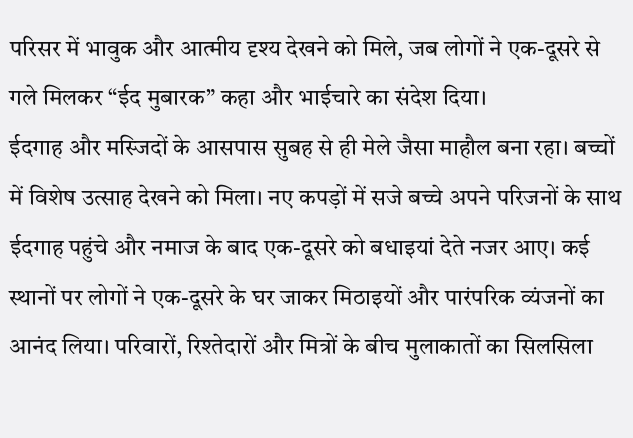परिसर में भावुक और आत्मीय दृश्य देखने को मिले, जब लोगों ने एक-दूसरे से गले मिलकर “ईद मुबारक” कहा और भाईचारे का संदेश दिया।
ईदगाह और मस्जिदों के आसपास सुबह से ही मेले जैसा माहौल बना रहा। बच्चों में विशेष उत्साह देखने को मिला। नए कपड़ों में सजे बच्चे अपने परिजनों के साथ ईदगाह पहुंचे और नमाज के बाद एक-दूसरे को बधाइयां देते नजर आए। कई स्थानों पर लोगों ने एक-दूसरे के घर जाकर मिठाइयों और पारंपरिक व्यंजनों का आनंद लिया। परिवारों, रिश्तेदारों और मित्रों के बीच मुलाकातों का सिलसिला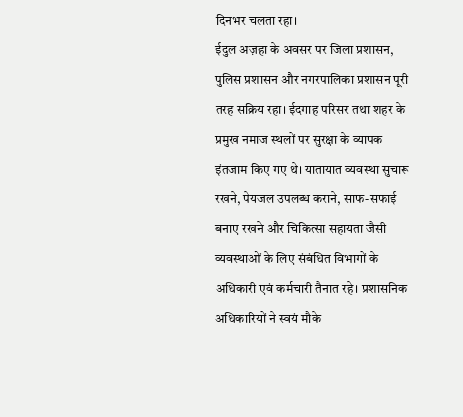दिनभर चलता रहा।
ईदुल अज़हा के अवसर पर जिला प्रशासन, पुलिस प्रशासन और नगरपालिका प्रशासन पूरी तरह सक्रिय रहा। ईदगाह परिसर तथा शहर के प्रमुख नमाज स्थलों पर सुरक्षा के व्यापक इंतजाम किए गए थे। यातायात व्यवस्था सुचारू रखने, पेयजल उपलब्ध कराने, साफ-सफाई बनाए रखने और चिकित्सा सहायता जैसी व्यवस्थाओं के लिए संबंधित विभागों के अधिकारी एवं कर्मचारी तैनात रहे। प्रशासनिक अधिकारियों ने स्वयं मौके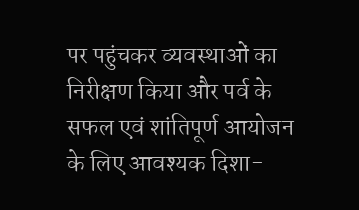पर पहुंचकर व्यवस्थाओं का निरीक्षण किया और पर्व के सफल एवं शांतिपूर्ण आयोजन के लिए आवश्यक दिशा-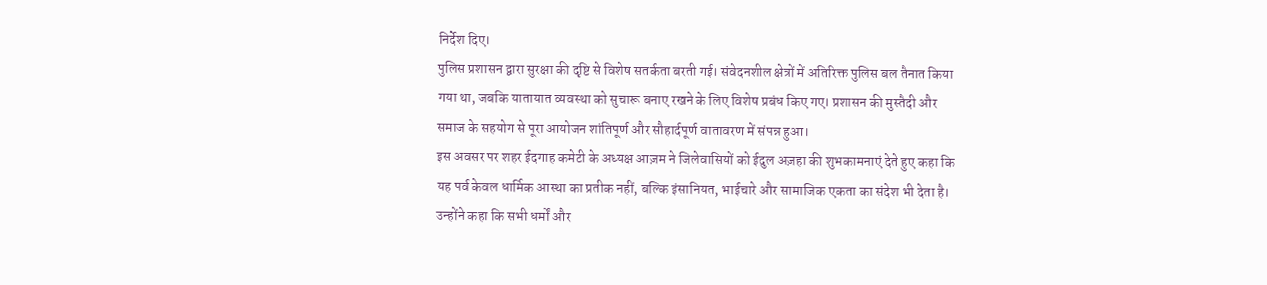निर्देश दिए।
पुलिस प्रशासन द्वारा सुरक्षा की दृष्टि से विशेष सतर्कता बरती गई। संवेदनशील क्षेत्रों में अतिरिक्त पुलिस बल तैनात किया गया था, जबकि यातायात व्यवस्था को सुचारू बनाए रखने के लिए विशेष प्रबंध किए गए। प्रशासन की मुस्तैदी और समाज के सहयोग से पूरा आयोजन शांतिपूर्ण और सौहार्दपूर्ण वातावरण में संपन्न हुआ।
इस अवसर पर शहर ईदगाह कमेटी के अध्यक्ष आज़म ने जिलेवासियों को ईदुल अज़हा की शुभकामनाएं देते हुए कहा कि यह पर्व केवल धार्मिक आस्था का प्रतीक नहीं, बल्कि इंसानियत, भाईचारे और सामाजिक एकता का संदेश भी देता है। उन्होंने कहा कि सभी धर्मों और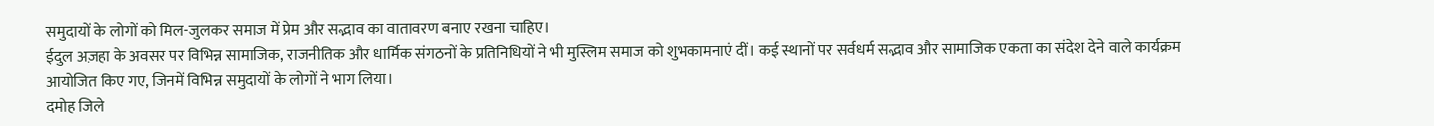समुदायों के लोगों को मिल-जुलकर समाज में प्रेम और सद्भाव का वातावरण बनाए रखना चाहिए।
ईदुल अज़हा के अवसर पर विभिन्न सामाजिक, राजनीतिक और धार्मिक संगठनों के प्रतिनिधियों ने भी मुस्लिम समाज को शुभकामनाएं दीं। कई स्थानों पर सर्वधर्म सद्भाव और सामाजिक एकता का संदेश देने वाले कार्यक्रम आयोजित किए गए, जिनमें विभिन्न समुदायों के लोगों ने भाग लिया।
दमोह जिले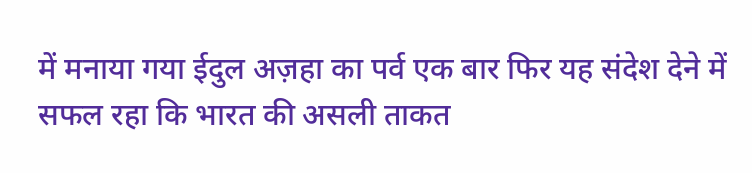में मनाया गया ईदुल अज़हा का पर्व एक बार फिर यह संदेश देने में सफल रहा कि भारत की असली ताकत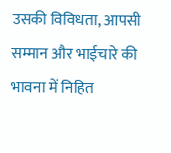उसकी विविधता, आपसी सम्मान और भाईचारे की भावना में निहित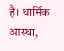है। धार्मिक आस्था,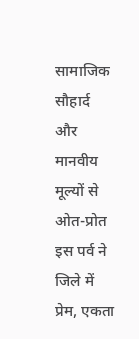सामाजिक सौहार्द और मानवीय मूल्यों से ओत-प्रोत इस पर्व ने जिले में प्रेम, एकता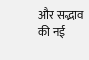और सद्भाव की नई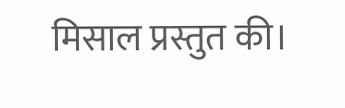मिसाल प्रस्तुत की।